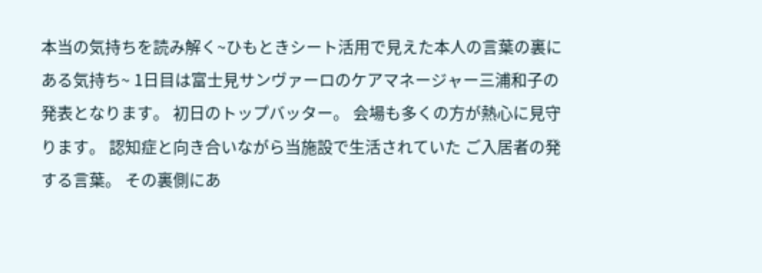本当の気持ちを読み解く~ひもときシート活用で見えた本人の言葉の裏にある気持ち~ 1日目は富士見サンヴァーロのケアマネージャー三浦和子の発表となります。 初日のトップバッター。 会場も多くの方が熱心に見守ります。 認知症と向き合いながら当施設で生活されていた ご入居者の発する言葉。 その裏側にあ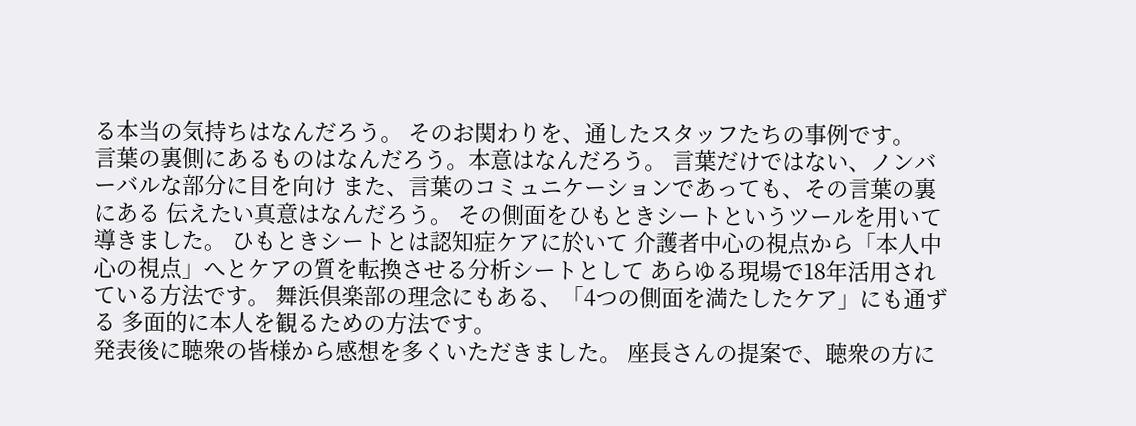る本当の気持ちはなんだろう。 そのお関わりを、通したスタッフたちの事例です。
言葉の裏側にあるものはなんだろう。本意はなんだろう。 言葉だけではない、ノンバーバルな部分に目を向け また、言葉のコミュニケーションであっても、その言葉の裏にある 伝えたい真意はなんだろう。 その側面をひもときシートというツールを用いて導きました。 ひもときシートとは認知症ケアに於いて 介護者中心の視点から「本人中心の視点」へとケアの質を転換させる分析シートとして あらゆる現場で18年活用されている方法です。 舞浜倶楽部の理念にもある、「4つの側面を満たしたケア」にも通ずる 多面的に本人を観るための方法です。
発表後に聴衆の皆様から感想を多くいただきました。 座長さんの提案で、聴衆の方に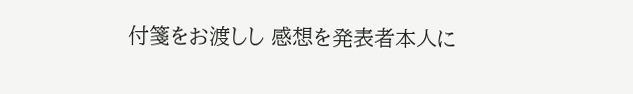付箋をお渡しし 感想を発表者本人に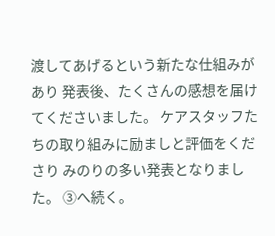渡してあげるという新たな仕組みがあり 発表後、たくさんの感想を届けてくださいました。 ケアスタッフたちの取り組みに励ましと評価をくださり みのりの多い発表となりました。 ③へ続く。